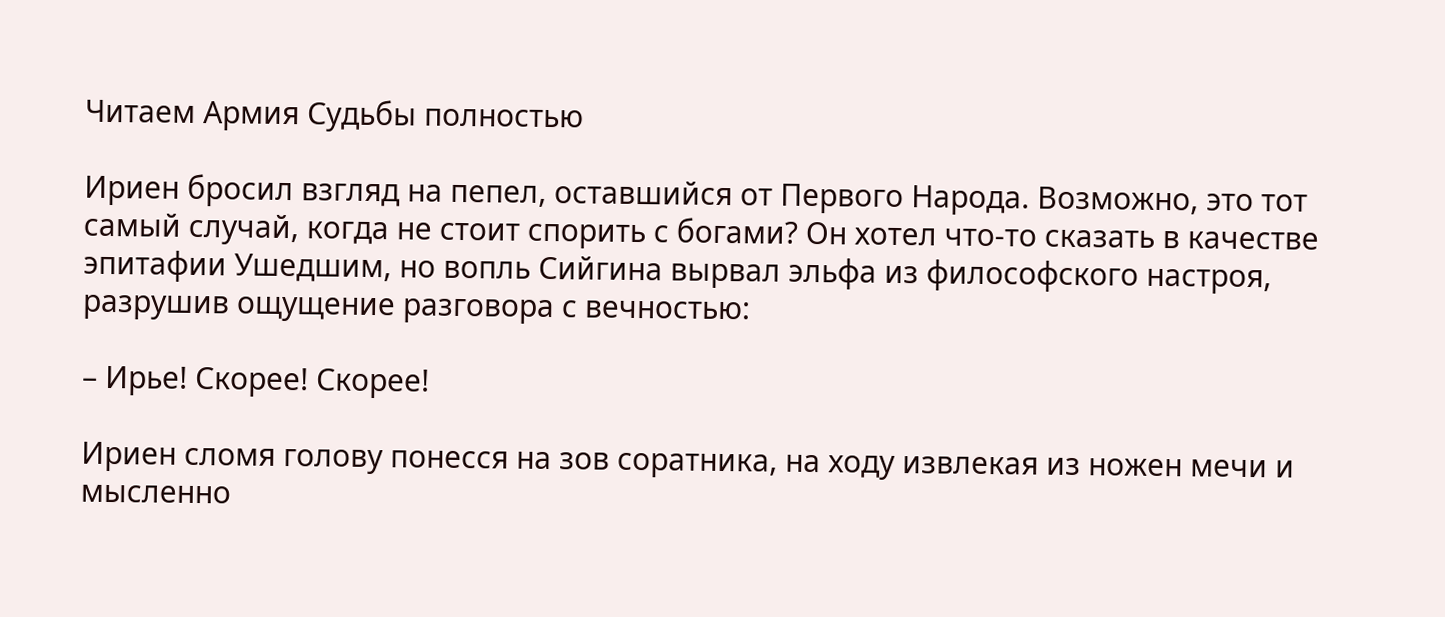Читаем Армия Судьбы полностью

Ириен бросил взгляд на пепел, оставшийся от Первого Народа. Возможно, это тот самый случай, когда не стоит спорить с богами? Он хотел что-то сказать в качестве эпитафии Ушедшим, но вопль Сийгина вырвал эльфа из философского настроя, разрушив ощущение разговора с вечностью:

– Ирье! Скорее! Скорее!

Ириен сломя голову понесся на зов соратника, на ходу извлекая из ножен мечи и мысленно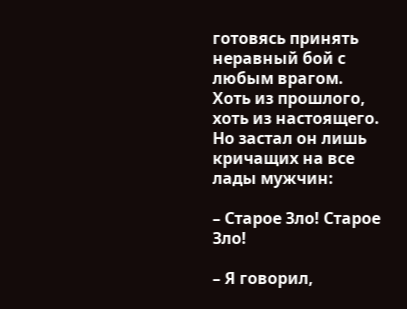готовясь принять неравный бой с любым врагом. Хоть из прошлого, хоть из настоящего. Но застал он лишь кричащих на все лады мужчин:

– Старое Зло! Старое Зло!

– Я говорил,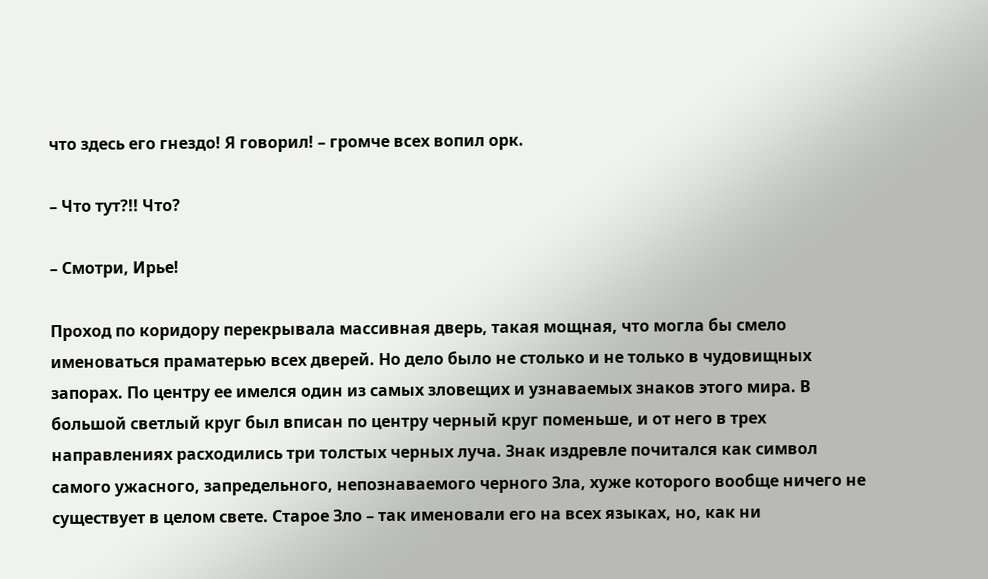что здесь его гнездо! Я говорил! – громче всех вопил орк.

– Что тут?!! Что?

– Смотри, Ирье!

Проход по коридору перекрывала массивная дверь, такая мощная, что могла бы смело именоваться праматерью всех дверей. Но дело было не столько и не только в чудовищных запорах. По центру ее имелся один из самых зловещих и узнаваемых знаков этого мира. В большой светлый круг был вписан по центру черный круг поменьше, и от него в трех направлениях расходились три толстых черных луча. Знак издревле почитался как символ самого ужасного, запредельного, непознаваемого черного Зла, хуже которого вообще ничего не существует в целом свете. Старое Зло – так именовали его на всех языках, но, как ни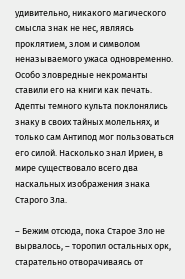удивительно, никакого магического смысла знак не нес, являясь проклятием, злом и символом неназываемого ужаса одновременно. Особо зловредные некроманты ставили его на книги как печать. Адепты темного культа поклонялись знаку в своих тайных молельнях, и только сам Антипод мог пользоваться его силой. Насколько знал Ириен, в мире существовало всего два наскальных изображения знака Старого Зла.

– Бежим отсюда, пока Старое Зло не вырвалось, – торопил остальных орк, старательно отворачиваясь от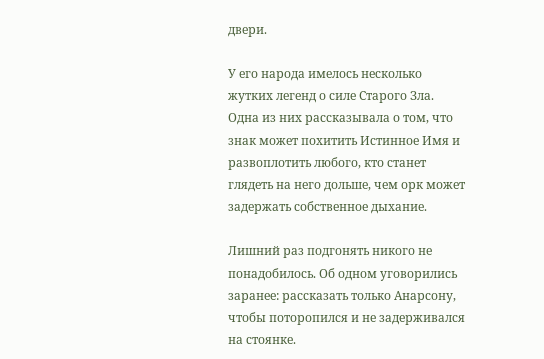двери.

У его народа имелось несколько жутких легенд о силе Старого Зла. Одна из них рассказывала о том, что знак может похитить Истинное Имя и развоплотить любого, кто станет глядеть на него дольше, чем орк может задержать собственное дыхание.

Лишний раз подгонять никого не понадобилось. Об одном уговорились заранее: рассказать только Анарсону, чтобы поторопился и не задерживался на стоянке.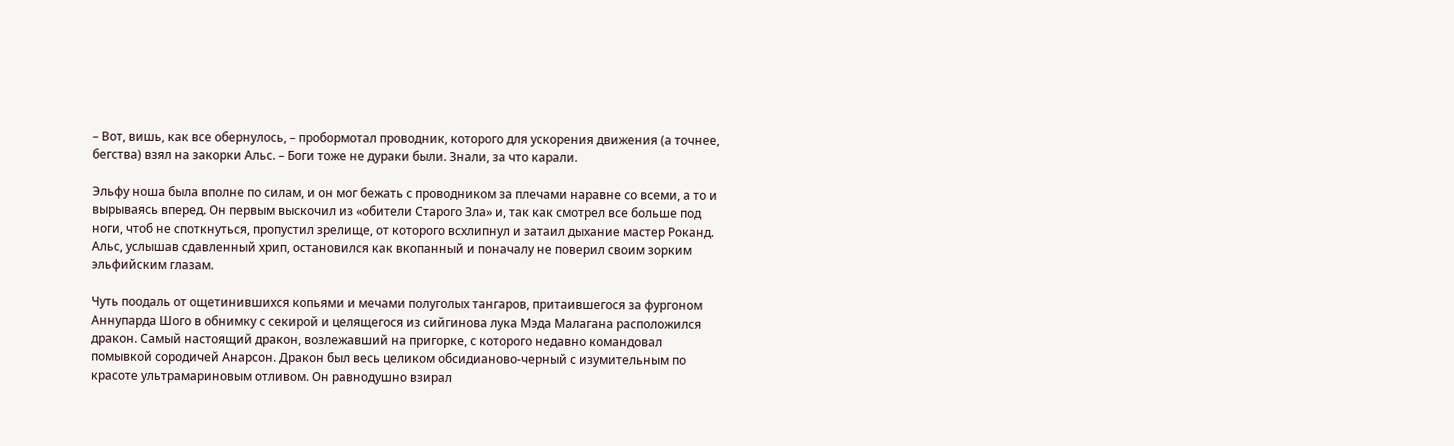– Вот, вишь, как все обернулось, – пробормотал проводник, которого для ускорения движения (а точнее, бегства) взял на закорки Альс. – Боги тоже не дураки были. Знали, за что карали.

Эльфу ноша была вполне по силам, и он мог бежать с проводником за плечами наравне со всеми, а то и вырываясь вперед. Он первым выскочил из «обители Старого Зла» и, так как смотрел все больше под ноги, чтоб не споткнуться, пропустил зрелище, от которого всхлипнул и затаил дыхание мастер Роканд. Альс, услышав сдавленный хрип, остановился как вкопанный и поначалу не поверил своим зорким эльфийским глазам.

Чуть поодаль от ощетинившихся копьями и мечами полуголых тангаров, притаившегося за фургоном Аннупарда Шого в обнимку с секирой и целящегося из сийгинова лука Мэда Малагана расположился дракон. Самый настоящий дракон, возлежавший на пригорке, с которого недавно командовал помывкой сородичей Анарсон. Дракон был весь целиком обсидианово-черный с изумительным по красоте ультрамариновым отливом. Он равнодушно взирал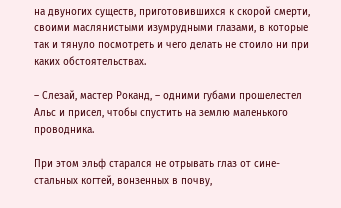на двуногих существ, приготовившихся к скорой смерти, своими маслянистыми изумрудными глазами, в которые так и тянуло посмотреть и чего делать не стоило ни при каких обстоятельствах.

– Слезай, мастер Роканд, – одними губами прошелестел Альс и присел, чтобы спустить на землю маленького проводника.

При этом эльф старался не отрывать глаз от сине-стальных когтей, вонзенных в почву,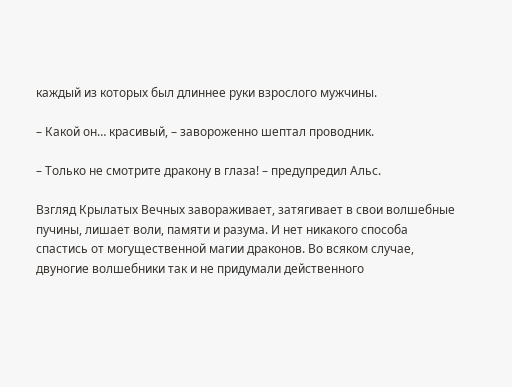каждый из которых был длиннее руки взрослого мужчины.

– Какой он… красивый, – завороженно шептал проводник.

– Только не смотрите дракону в глаза! – предупредил Альс.

Взгляд Крылатых Вечных завораживает, затягивает в свои волшебные пучины, лишает воли, памяти и разума. И нет никакого способа спастись от могущественной магии драконов. Во всяком случае, двуногие волшебники так и не придумали действенного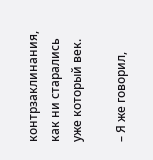контрзаклинания, как ни старались уже который век.

– Я же говорил,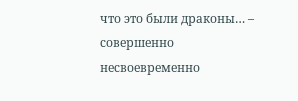что это были драконы… – совершенно несвоевременно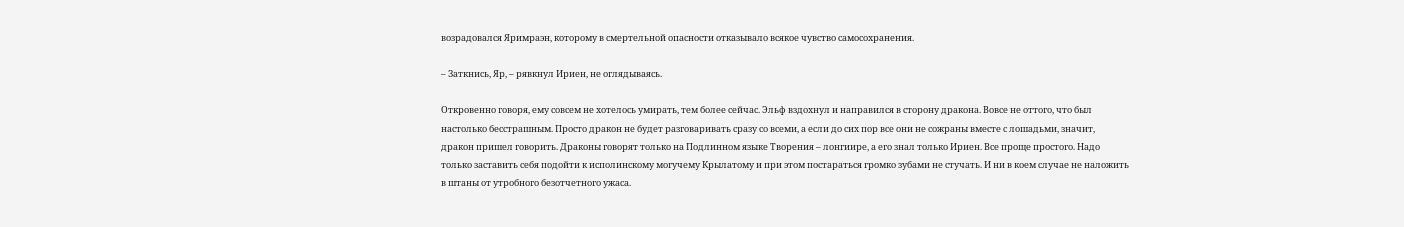возрадовался Яримраэн, которому в смертельной опасности отказывало всякое чувство самосохранения.

– Заткнись, Яр, – рявкнул Ириен, не оглядываясь.

Откровенно говоря, ему совсем не хотелось умирать, тем более сейчас. Эльф вздохнул и направился в сторону дракона. Вовсе не оттого, что был настолько бесстрашным. Просто дракон не будет разговаривать сразу со всеми, а если до сих пор все они не сожраны вместе с лошадьми, значит, дракон пришел говорить. Драконы говорят только на Подлинном языке Творения – лонгиире, а его знал только Ириен. Все проще простого. Надо только заставить себя подойти к исполинскому могучему Крылатому и при этом постараться громко зубами не стучать. И ни в коем случае не наложить в штаны от утробного безотчетного ужаса.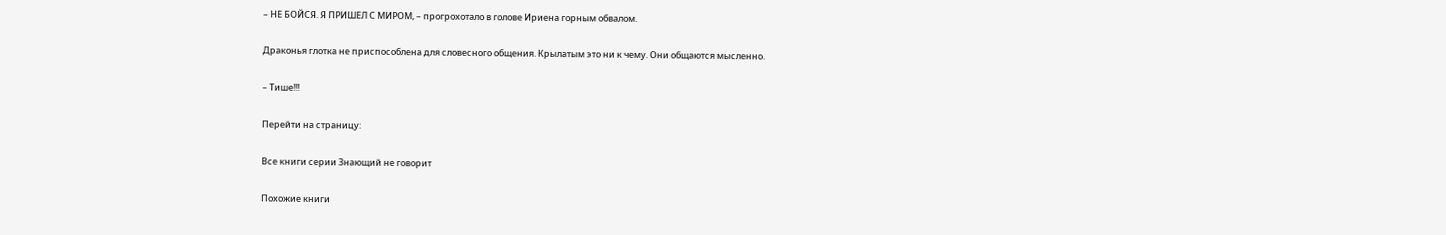– НЕ БОЙСЯ. Я ПРИШЕЛ С МИРОМ, – прогрохотало в голове Ириена горным обвалом.

Драконья глотка не приспособлена для словесного общения. Крылатым это ни к чему. Они общаются мысленно.

– Тише!!!

Перейти на страницу:

Все книги серии Знающий не говорит

Похожие книги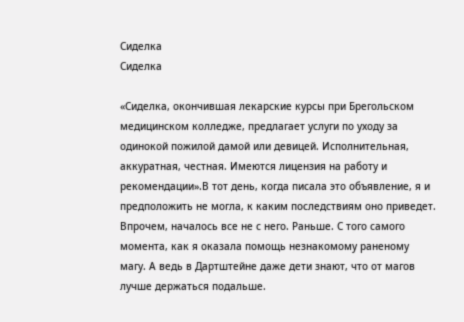Сиделка
Сиделка

«Сиделка, окончившая лекарские курсы при Брегольском медицинском колледже, предлагает услуги по уходу за одинокой пожилой дамой или девицей. Исполнительная, аккуратная, честная. Имеются лицензия на работу и рекомендации».В тот день, когда писала это объявление, я и предположить не могла, к каким последствиям оно приведет. Впрочем, началось все не с него. Раньше. С того самого момента, как я оказала помощь незнакомому раненому магу. А ведь в Дартштейне даже дети знают, что от магов лучше держаться подальше.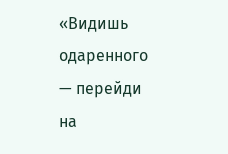«Видишь одаренного — перейди на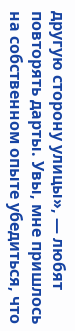другую сторону улицы», — любят повторять дарты. Увы, мне пришлось на собственном опыте убедиться, что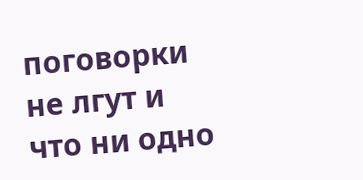поговорки не лгут и что ни одно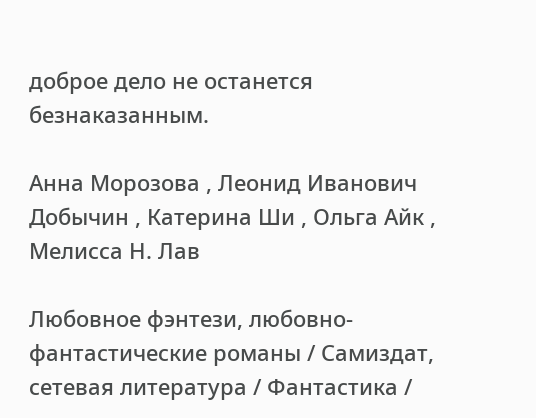доброе дело не останется безнаказанным.

Анна Морозова , Леонид Иванович Добычин , Катерина Ши , Ольга Айк , Мелисса Н. Лав

Любовное фэнтези, любовно-фантастические романы / Самиздат, сетевая литература / Фантастика /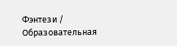Фэнтези / Образовательная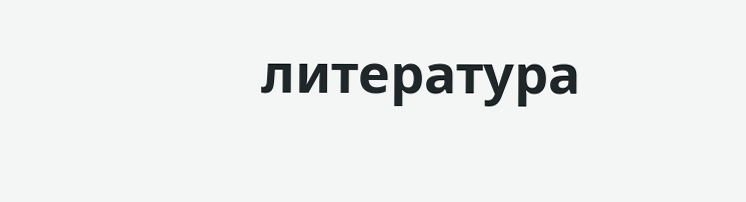литература